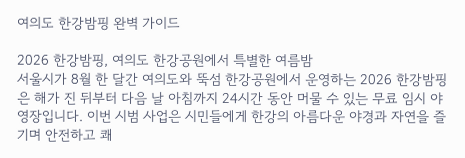여의도 한강밤핑 완벽 가이드

2026 한강밤핑, 여의도 한강공원에서 특별한 여름밤
서울시가 8월 한 달간 여의도와 뚝섬 한강공원에서 운영하는 2026 한강밤핑은 해가 진 뒤부터 다음 날 아침까지 24시간 동안 머물 수 있는 무료 임시 야영장입니다. 이번 시범 사업은 시민들에게 한강의 아름다운 야경과 자연을 즐기며 안전하고 쾌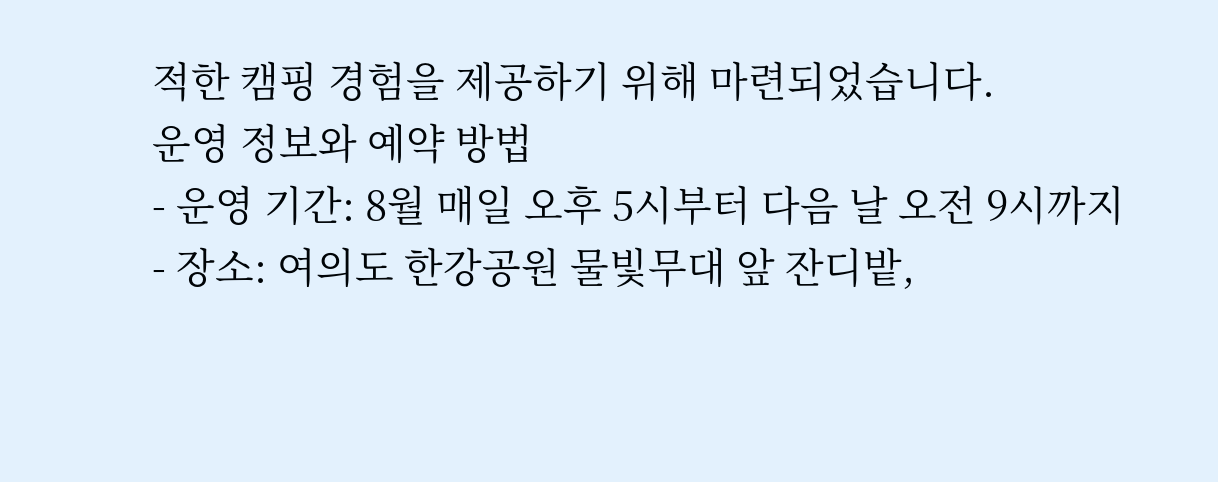적한 캠핑 경험을 제공하기 위해 마련되었습니다.
운영 정보와 예약 방법
- 운영 기간: 8월 매일 오후 5시부터 다음 날 오전 9시까지
- 장소: 여의도 한강공원 물빛무대 앞 잔디밭,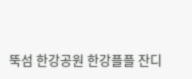뚝섬 한강공원 한강플플 잔디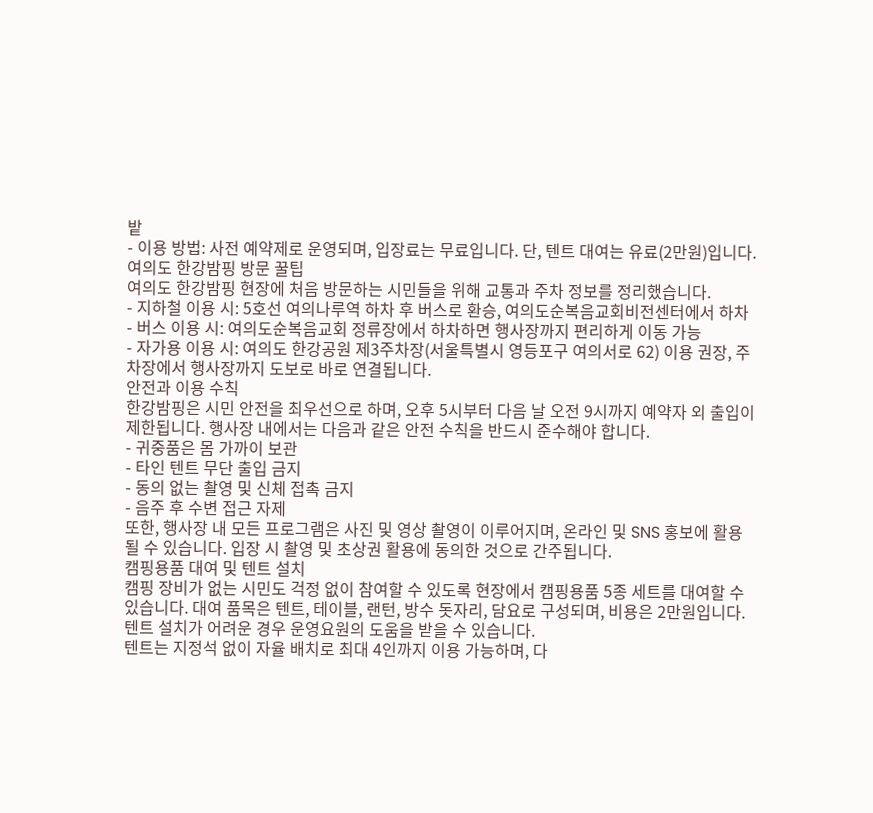밭
- 이용 방법: 사전 예약제로 운영되며, 입장료는 무료입니다. 단, 텐트 대여는 유료(2만원)입니다.
여의도 한강밤핑 방문 꿀팁
여의도 한강밤핑 현장에 처음 방문하는 시민들을 위해 교통과 주차 정보를 정리했습니다.
- 지하철 이용 시: 5호선 여의나루역 하차 후 버스로 환승, 여의도순복음교회비전센터에서 하차
- 버스 이용 시: 여의도순복음교회 정류장에서 하차하면 행사장까지 편리하게 이동 가능
- 자가용 이용 시: 여의도 한강공원 제3주차장(서울특별시 영등포구 여의서로 62) 이용 권장, 주차장에서 행사장까지 도보로 바로 연결됩니다.
안전과 이용 수칙
한강밤핑은 시민 안전을 최우선으로 하며, 오후 5시부터 다음 날 오전 9시까지 예약자 외 출입이 제한됩니다. 행사장 내에서는 다음과 같은 안전 수칙을 반드시 준수해야 합니다.
- 귀중품은 몸 가까이 보관
- 타인 텐트 무단 출입 금지
- 동의 없는 촬영 및 신체 접촉 금지
- 음주 후 수변 접근 자제
또한, 행사장 내 모든 프로그램은 사진 및 영상 촬영이 이루어지며, 온라인 및 SNS 홍보에 활용될 수 있습니다. 입장 시 촬영 및 초상권 활용에 동의한 것으로 간주됩니다.
캠핑용품 대여 및 텐트 설치
캠핑 장비가 없는 시민도 걱정 없이 참여할 수 있도록 현장에서 캠핑용품 5종 세트를 대여할 수 있습니다. 대여 품목은 텐트, 테이블, 랜턴, 방수 돗자리, 담요로 구성되며, 비용은 2만원입니다. 텐트 설치가 어려운 경우 운영요원의 도움을 받을 수 있습니다.
텐트는 지정석 없이 자율 배치로 최대 4인까지 이용 가능하며, 다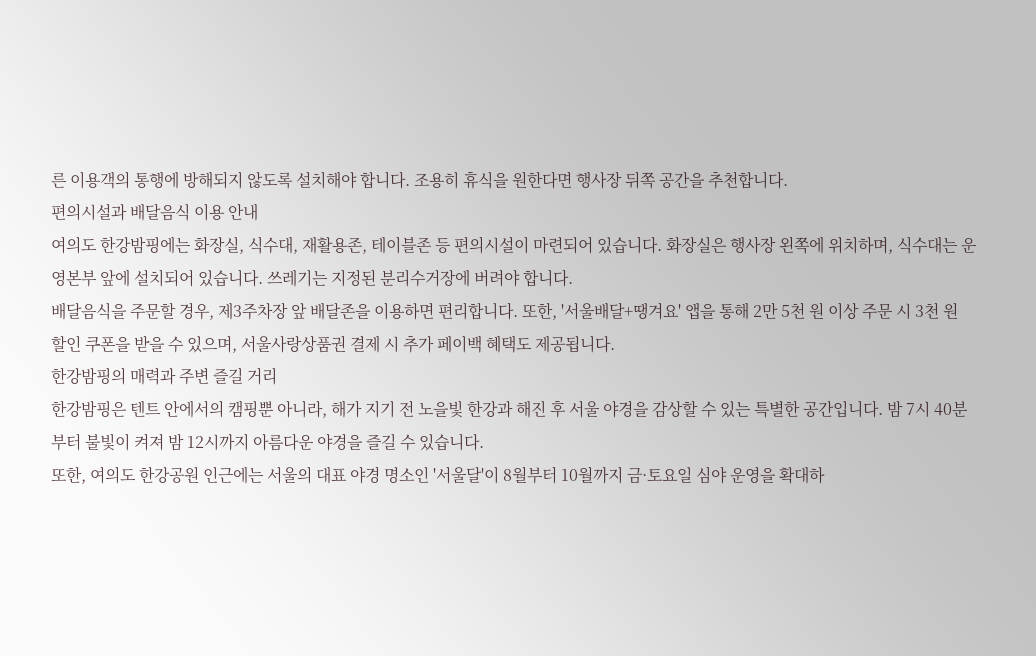른 이용객의 통행에 방해되지 않도록 설치해야 합니다. 조용히 휴식을 원한다면 행사장 뒤쪽 공간을 추천합니다.
편의시설과 배달음식 이용 안내
여의도 한강밤핑에는 화장실, 식수대, 재활용존, 테이블존 등 편의시설이 마련되어 있습니다. 화장실은 행사장 왼쪽에 위치하며, 식수대는 운영본부 앞에 설치되어 있습니다. 쓰레기는 지정된 분리수거장에 버려야 합니다.
배달음식을 주문할 경우, 제3주차장 앞 배달존을 이용하면 편리합니다. 또한, '서울배달+땡겨요' 앱을 통해 2만 5천 원 이상 주문 시 3천 원 할인 쿠폰을 받을 수 있으며, 서울사랑상품권 결제 시 추가 페이백 혜택도 제공됩니다.
한강밤핑의 매력과 주변 즐길 거리
한강밤핑은 텐트 안에서의 캠핑뿐 아니라, 해가 지기 전 노을빛 한강과 해진 후 서울 야경을 감상할 수 있는 특별한 공간입니다. 밤 7시 40분부터 불빛이 켜져 밤 12시까지 아름다운 야경을 즐길 수 있습니다.
또한, 여의도 한강공원 인근에는 서울의 대표 야경 명소인 '서울달'이 8월부터 10월까지 금·토요일 심야 운영을 확대하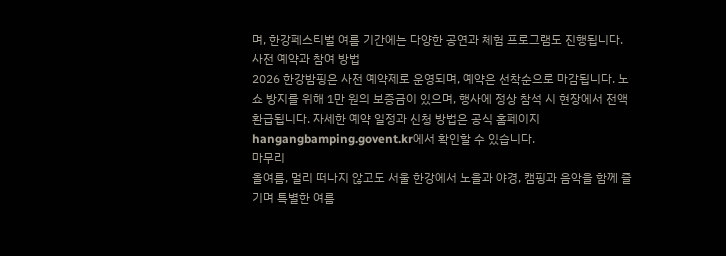며, 한강페스티벌 여름 기간에는 다양한 공연과 체험 프로그램도 진행됩니다.
사전 예약과 참여 방법
2026 한강밤핑은 사전 예약제로 운영되며, 예약은 선착순으로 마감됩니다. 노쇼 방지를 위해 1만 원의 보증금이 있으며, 행사에 정상 참석 시 현장에서 전액 환급됩니다. 자세한 예약 일정과 신청 방법은 공식 홈페이지 hangangbamping.govent.kr에서 확인할 수 있습니다.
마무리
올여름, 멀리 떠나지 않고도 서울 한강에서 노을과 야경, 캠핑과 음악을 함께 즐기며 특별한 여름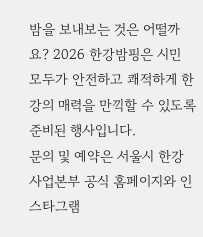밤을 보내보는 것은 어떨까요? 2026 한강밤핑은 시민 모두가 안전하고 쾌적하게 한강의 매력을 만끽할 수 있도록 준비된 행사입니다.
문의 및 예약은 서울시 한강사업본부 공식 홈페이지와 인스타그램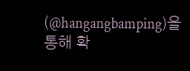(@hangangbamping)을 통해 확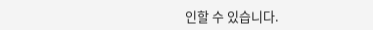인할 수 있습니다.